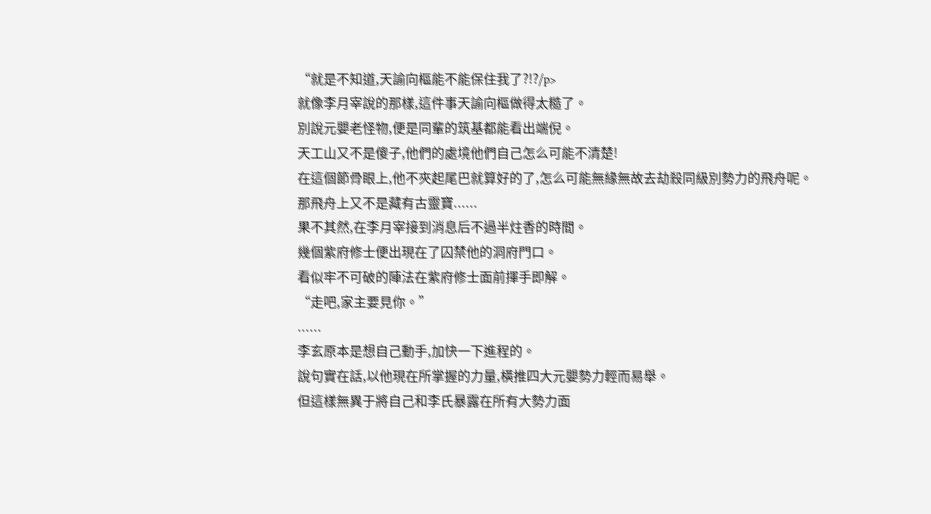“就是不知道,天諭向樞能不能保住我了?!?/p>
就像李月宰說的那樣,這件事天諭向樞做得太糙了。
別說元嬰老怪物,便是同輩的筑基都能看出端倪。
天工山又不是傻子,他們的處境他們自己怎么可能不清楚!
在這個節骨眼上,他不夾起尾巴就算好的了,怎么可能無緣無故去劫殺同級別勢力的飛舟呢。
那飛舟上又不是藏有古靈寶......
果不其然,在李月宰接到消息后不過半炷香的時間。
幾個紫府修士便出現在了囚禁他的洞府門口。
看似牢不可破的陣法在紫府修士面前揮手即解。
“走吧,家主要見你。”
......
李玄原本是想自己動手,加快一下進程的。
說句實在話,以他現在所掌握的力量,橫推四大元嬰勢力輕而易舉。
但這樣無異于將自己和李氏暴露在所有大勢力面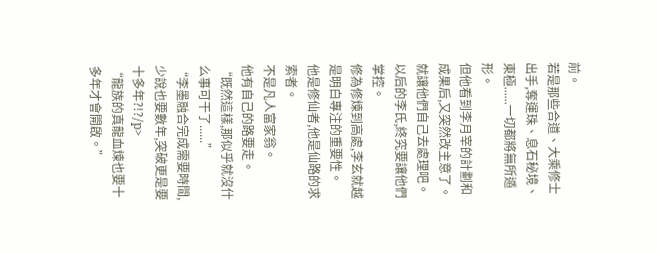前。
若是那些合道、大乘修士出手,奪運珠、息石秘境、東極......一切都將無所遁形。
但他看到李月宰的計劃和成果后,又突然改主意了。
就讓他們自己去處理吧。
以后的李氏,終究要讓他們掌控。
修為修煉到高處,李玄就越是明白專注的重要性。
他是修仙者,他是仙路的求索者。
不是凡人富家翁。
他有自己的路要走。
“既然這樣,那似乎就沒什么事可干了......”
“李墨融合完成需要時間,少說也要數年,突破更是要十多年?!?/p>
“龍族的真龍血煉也要十多年才會開啟。”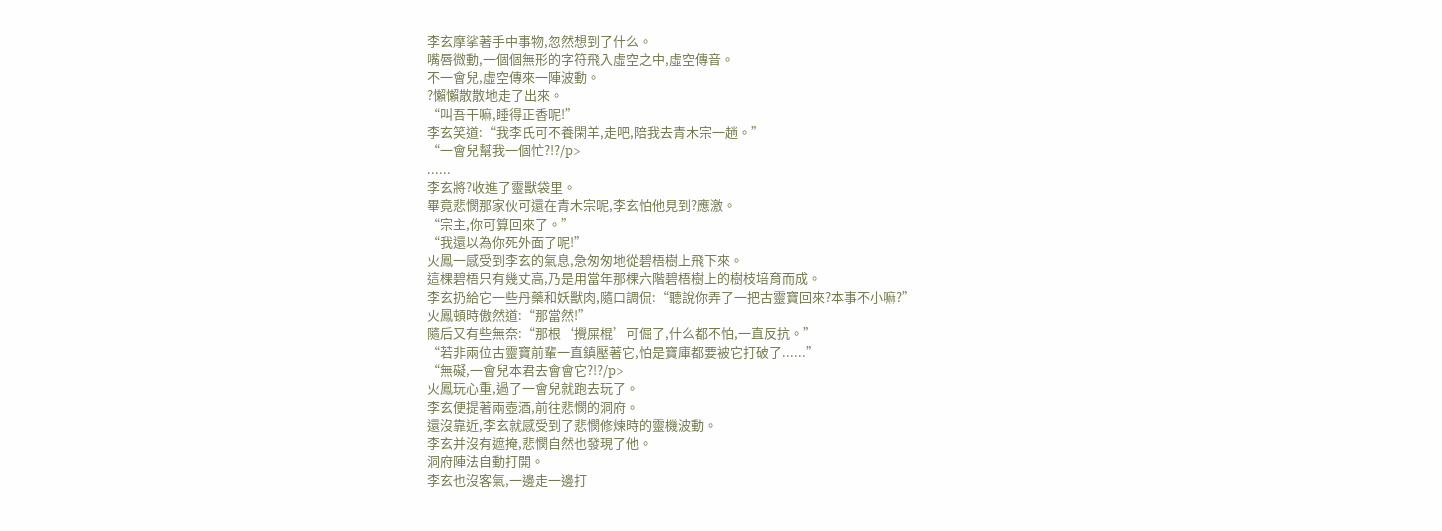李玄摩挲著手中事物,忽然想到了什么。
嘴唇微動,一個個無形的字符飛入虛空之中,虛空傳音。
不一會兒,虛空傳來一陣波動。
?懶懶散散地走了出來。
“叫吾干嘛,睡得正香呢!”
李玄笑道:“我李氏可不養閑羊,走吧,陪我去青木宗一趟。”
“一會兒幫我一個忙?!?/p>
......
李玄將?收進了靈獸袋里。
畢竟悲憫那家伙可還在青木宗呢,李玄怕他見到?應激。
“宗主,你可算回來了。”
“我還以為你死外面了呢!”
火鳳一感受到李玄的氣息,急匆匆地從碧梧樹上飛下來。
這棵碧梧只有幾丈高,乃是用當年那棵六階碧梧樹上的樹枝培育而成。
李玄扔給它一些丹藥和妖獸肉,隨口調侃:“聽說你弄了一把古靈寶回來?本事不小嘛?”
火鳳頓時傲然道:“那當然!”
隨后又有些無奈:“那根‘攪屎棍’可倔了,什么都不怕,一直反抗。”
“若非兩位古靈寶前輩一直鎮壓著它,怕是寶庫都要被它打破了......”
“無礙,一會兒本君去會會它?!?/p>
火鳳玩心重,過了一會兒就跑去玩了。
李玄便提著兩壺酒,前往悲憫的洞府。
還沒靠近,李玄就感受到了悲憫修煉時的靈機波動。
李玄并沒有遮掩,悲憫自然也發現了他。
洞府陣法自動打開。
李玄也沒客氣,一邊走一邊打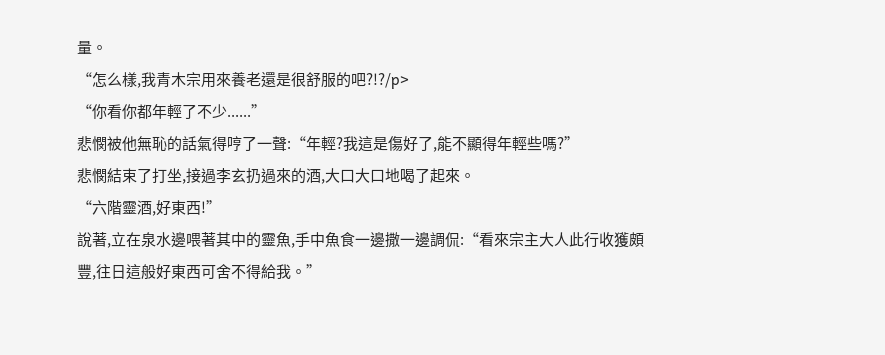量。
“怎么樣,我青木宗用來養老還是很舒服的吧?!?/p>
“你看你都年輕了不少......”
悲憫被他無恥的話氣得哼了一聲:“年輕?我這是傷好了,能不顯得年輕些嗎?”
悲憫結束了打坐,接過李玄扔過來的酒,大口大口地喝了起來。
“六階靈酒,好東西!”
說著,立在泉水邊喂著其中的靈魚,手中魚食一邊撒一邊調侃:“看來宗主大人此行收獲頗豐,往日這般好東西可舍不得給我。”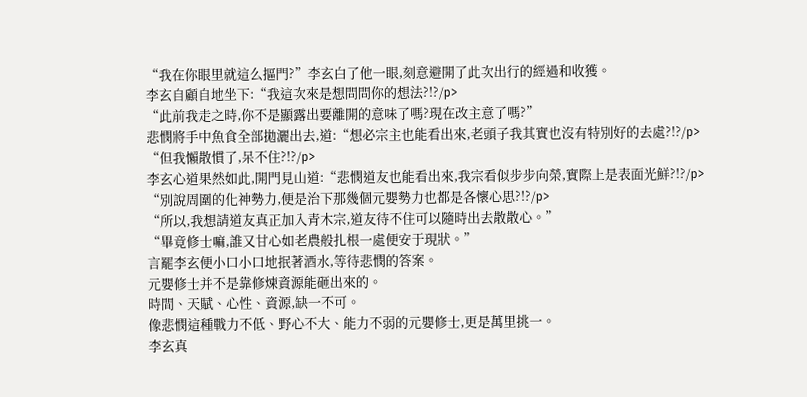“我在你眼里就這么摳門?”李玄白了他一眼,刻意避開了此次出行的經過和收獲。
李玄自顧自地坐下:“我這次來是想問問你的想法?!?/p>
“此前我走之時,你不是顯露出要離開的意味了嗎?現在改主意了嗎?”
悲憫將手中魚食全部拋灑出去,道:“想必宗主也能看出來,老頭子我其實也沒有特別好的去處?!?/p>
“但我懶散慣了,呆不住?!?/p>
李玄心道果然如此,開門見山道:“悲憫道友也能看出來,我宗看似步步向榮,實際上是表面光鮮?!?/p>
“別說周圍的化神勢力,便是治下那幾個元嬰勢力也都是各懷心思?!?/p>
“所以,我想請道友真正加入青木宗,道友待不住可以隨時出去散散心。”
“畢竟修士嘛,誰又甘心如老農般扎根一處便安于現狀。”
言罷李玄便小口小口地抿著酒水,等待悲憫的答案。
元嬰修士并不是靠修煉資源能砸出來的。
時間、天賦、心性、資源,缺一不可。
像悲憫這種戰力不低、野心不大、能力不弱的元嬰修士,更是萬里挑一。
李玄真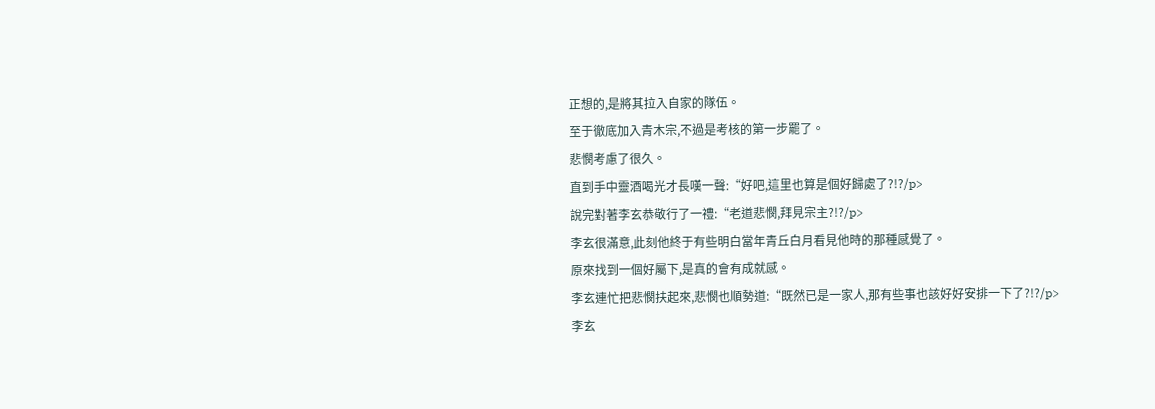正想的,是將其拉入自家的隊伍。
至于徹底加入青木宗,不過是考核的第一步罷了。
悲憫考慮了很久。
直到手中靈酒喝光才長嘆一聲:“好吧,這里也算是個好歸處了?!?/p>
說完對著李玄恭敬行了一禮:“老道悲憫,拜見宗主?!?/p>
李玄很滿意,此刻他終于有些明白當年青丘白月看見他時的那種感覺了。
原來找到一個好屬下,是真的會有成就感。
李玄連忙把悲憫扶起來,悲憫也順勢道:“既然已是一家人,那有些事也該好好安排一下了?!?/p>
李玄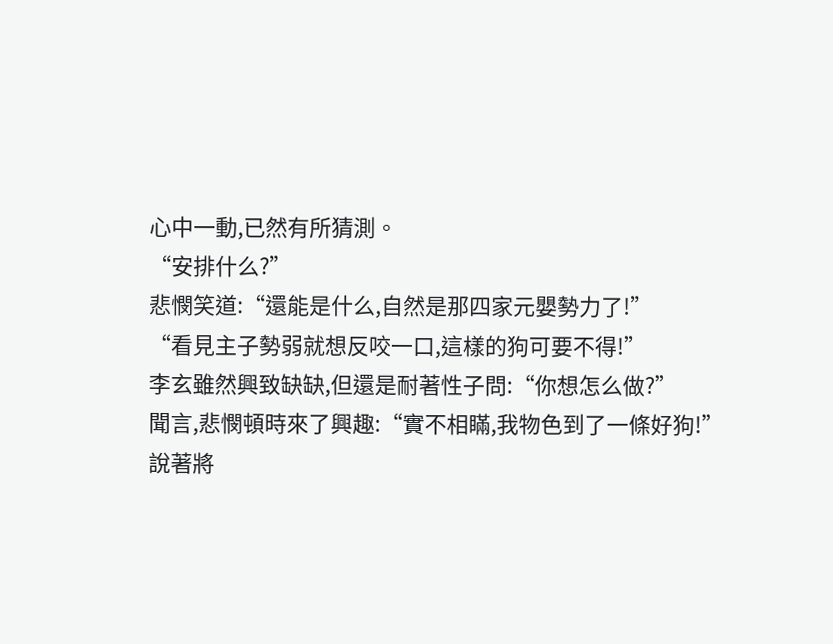心中一動,已然有所猜測。
“安排什么?”
悲憫笑道:“還能是什么,自然是那四家元嬰勢力了!”
“看見主子勢弱就想反咬一口,這樣的狗可要不得!”
李玄雖然興致缺缺,但還是耐著性子問:“你想怎么做?”
聞言,悲憫頓時來了興趣:“實不相瞞,我物色到了一條好狗!”
說著將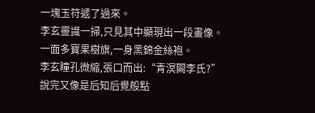一塊玉符遞了過來。
李玄靈識一掃,只見其中顯現出一段畫像。
一面多寶果樹旗,一身黑錦金絲袍。
李玄瞳孔微縮,張口而出:“青溟闕李氏?”
說完又像是后知后覺般點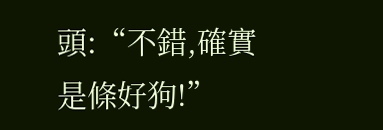頭:“不錯,確實是條好狗!”